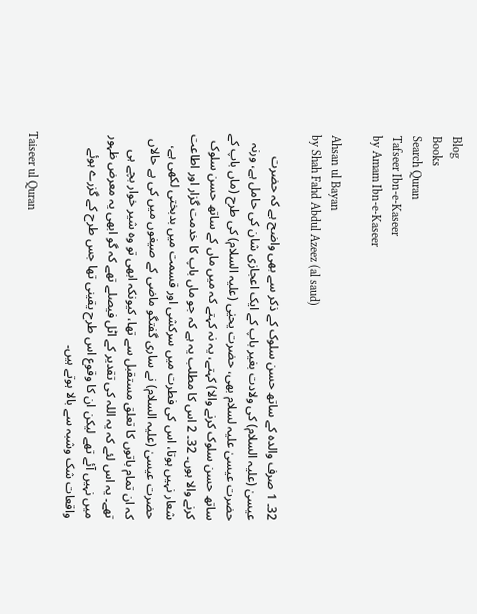Blog
Books
Search Quran
Tafseer Ibn-e-Kaseer
by Amam Ibn-e-Kaseer

Ahsan ul Bayan
by Shah Fahd Abdul Azeez (al saud)

32۔ 1 صرف والدہ کے ساتھ حسن سلوک کے ذکر سے بھی واضح ہے کہ حضرت عیسیٰ (علیہ السلام) کی ولادت بغیر باپ کے ایک اعجازی شان کی حامل ہے، ورنہ حضرت عیسیٰ علیہ لسلام بھی، حضرت یحیٰی (علیہ السلام) کی طرح (ماں باپ کے ساتھ حسن سلوک کرنے والا) کہتے، یہ نہ کہتے کہ میں ماں کے ساتھ حسن سلوک کرنے والا ہوں۔ 32۔ 2 اس کا مطلب یہ ہے کہ جو ماں باپ کا خدمت گزار اور اطاعت شعار نہیں ہوتا، اس کی فطرت میں سرکشی اور قسمت میں بدبختی لکھی ہے، حضرت عیسیٰ (علیہ السلام) نے ساری گفتگو ماضی کے صیغوں میں کی ہے حالاں کہ ان تمام باتوں کا تعلق مستقبل سے تھا، کیونکہ ابھی تو وہ شیر خوار بچے ہی تھے۔ یہ اس لئے کہ یہ اللہ کی تقدیر کے اٹل فیصلے تھے کہ گو ابھی یہ معرض ظہور میں نہیں آئے تھے لیکن ان کا وقوع اس طرح یقینی تھا جس طرح کے گزرے ہوئے واقعات شک وشبہ سے بالا ہوتے ہیں۔

Taiseer ul Quran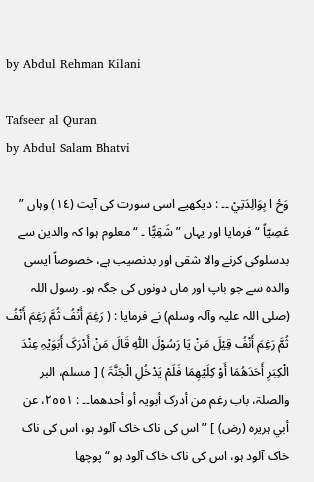by Abdul Rehman Kilani

Tafseer al Quran
by Abdul Salam Bhatvi

وَځ ا بِوَالِدَتِيْ ۔۔ : دیکھیے اسی سورت کی آیت (١٤) وہاں ” عَصِیّاً “ فرمایا اور یہاں ” شَقِيًّا ۔ “ معلوم ہوا کہ والدین سے بدسلوکی کرنے والا شقی اور بدنصیب ہے، خصوصاً ایسی والدہ سے جو باپ اور ماں دونوں کی جگہ ہو۔ رسول اللہ (صلی اللہ علیہ وآلہ وسلم) نے فرمایا : ( رَغِمَ أَنْفُ ثُمَّ رَغِمَ أَنْفُ ثُمَّ رَغِمَ أَنْفُ قِیْلَ مَنْ یَا رَسُوْلَ اللّٰہِ قَالَ مَنْ أَدْرَکَ أَبَوَیْہِ عِنْدَ الْکِبَرِ أَحَدَھُمَا أَوْ کِلَیْھِمَا فَلَمْ یَدْخُلِ الْجَنَّۃَ ) [ مسلم، البر والصلۃ، باب رغم من أدرک أبویہ أو أحدھما۔۔ : ٢٥٥١، عن أبي ہریرہ (رض) ] ” اس کی ناک خاک آلود ہو، اس کی ناک خاک آلود ہو، اس کی ناک خاک آلود ہو “ پوچھا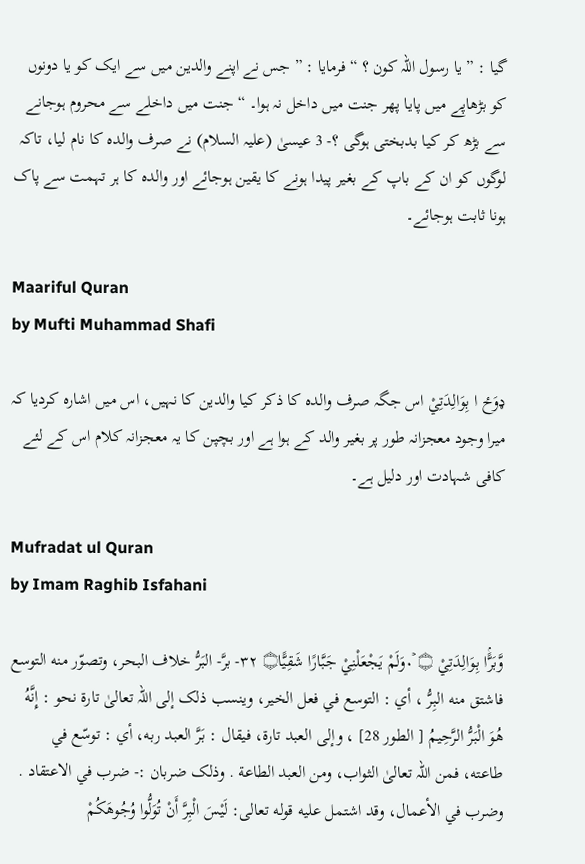گیا : ” یا رسول اللہ کون ؟ “ فرمایا : ” جس نے اپنے والدین میں سے ایک کو یا دونوں کو بڑھاپے میں پایا پھر جنت میں داخل نہ ہوا۔ “ جنت میں داخلے سے محروم ہوجانے سے بڑھ کر کیا بدبختی ہوگی ؟- 3 عیسیٰ (علیہ السلام) نے صرف والدہ کا نام لیا، تاکہ لوگوں کو ان کے باپ کے بغیر پیدا ہونے کا یقین ہوجائے اور والدہ کا ہر تہمت سے پاک ہونا ثابت ہوجائے۔

Maariful Quran
by Mufti Muhammad Shafi

ډوَځ ا بِوَالِدَتِيْ اس جگہ صرف والدہ کا ذکر کیا والدین کا نہیں، اس میں اشارہ کردیا کہ میرا وجود معجزانہ طور پر بغیر والد کے ہوا ہے اور بچپن کا یہ معجزانہ کلام اس کے لئے کافی شہادت اور دلیل ہے۔

Mufradat ul Quran
by Imam Raghib Isfahani

وَّبَرًّۢا بِوَالِدَتِيْ ۝ ٠ۡوَلَمْ يَجْعَلْنِيْ جَبَّارًا شَقِيًّا۝ ٣٢- برَّ- البَرُّ خلاف البحر، وتصوّر منه التوسع فاشتق منه البِرُّ ، أي : التوسع في فعل الخیر، وينسب ذلک إلى اللہ تعالیٰ تارة نحو : إِنَّهُ هُوَ الْبَرُّ الرَّحِيمُ [ الطور 28] ، وإلى العبد تارة، فيقال : بَرَّ العبد ربه، أي : توسّع في طاعته، فمن اللہ تعالیٰ الثواب، ومن العبد الطاعة . وذلک ضربان :- ضرب في الاعتقاد . وضرب في الأعمال، وقد اشتمل عليه قوله تعالی: لَيْسَ الْبِرَّ أَنْ تُوَلُّوا وُجُوهَكُمْ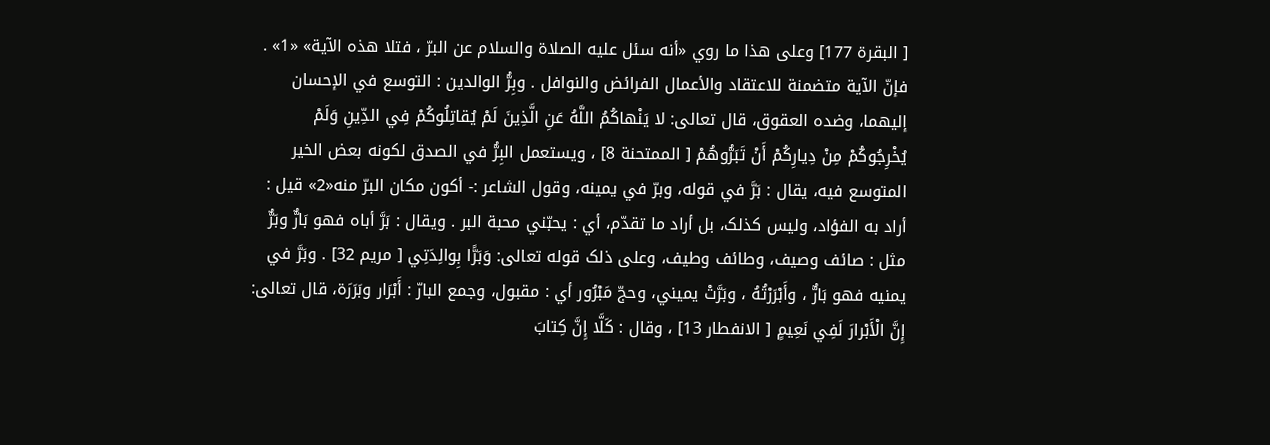[ البقرة 177] وعلی هذا ما روي «أنه سئل عليه الصلاة والسلام عن البرّ ، فتلا هذه الآية» «1» . فإنّ الآية متضمنة للاعتقاد والأعمال الفرائض والنوافل . وبِرُّ الوالدین : التوسع في الإحسان إليهما، وضده العقوق، قال تعالی: لا يَنْهاكُمُ اللَّهُ عَنِ الَّذِينَ لَمْ يُقاتِلُوكُمْ فِي الدِّينِ وَلَمْ يُخْرِجُوكُمْ مِنْ دِيارِكُمْ أَنْ تَبَرُّوهُمْ [ الممتحنة 8] ، ويستعمل البِرُّ في الصدق لکونه بعض الخیر المتوسع فيه، يقال : بَرَّ في قوله، وبرّ في يمينه، وقول الشاعر :- أكون مکان البرّ منه«2» قيل : أراد به الفؤاد، ولیس کذلک، بل أراد ما تقدّم، أي : يحبّني محبة البر . ويقال : بَرَّ أباه فهو بَارٌّ وبَرٌّ مثل : صائف وصیف، وطائف وطیف، وعلی ذلک قوله تعالی: وَبَرًّا بِوالِدَتِي [ مریم 32] . وبَرَّ في يمنيه فهو بَارٌّ ، وأَبْرَرْتُهُ ، وبَرَّتْ يميني، وحجّ مَبْرُور أي : مقبول، وجمع البارّ : أَبْرَار وبَرَرَة، قال تعالی: إِنَّ الْأَبْرارَ لَفِي نَعِيمٍ [ الانفطار 13] ، وقال : كَلَّا إِنَّ كِتابَ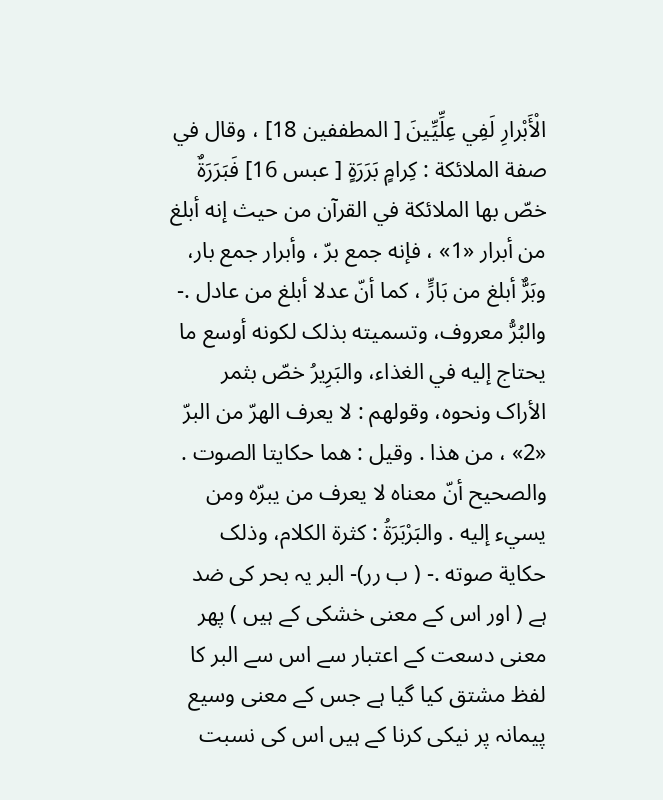الْأَبْرارِ لَفِي عِلِّيِّينَ [ المطففین 18] ، وقال في صفة الملائكة : كِرامٍ بَرَرَةٍ [ عبس 16] فَبَرَرَةٌ خصّ بها الملائكة في القرآن من حيث إنه أبلغ من أبرار «1» ، فإنه جمع برّ ، وأبرار جمع بار، وبَرٌّ أبلغ من بَارٍّ ، كما أنّ عدلا أبلغ من عادل .- والبُرُّ معروف، وتسمیته بذلک لکونه أوسع ما يحتاج إليه في الغذاء، والبَرِيرُ خصّ بثمر الأراک ونحوه، وقولهم : لا يعرف الهرّ من البرّ «2» ، من هذا . وقیل : هما حكايتا الصوت . والصحیح أنّ معناه لا يعرف من يبرّه ومن يسيء إليه . والبَرْبَرَةُ : كثرة الکلام، وذلک حكاية صوته .- ( ب رر)- البر یہ بحر کی ضد ہے ( اور اس کے معنی خشکی کے ہیں ) پھر معنی دسعت کے اعتبار سے اس سے البر کا لفظ مشتق کیا گیا ہے جس کے معنی وسیع پیمانہ پر نیکی کرنا کے ہیں اس کی نسبت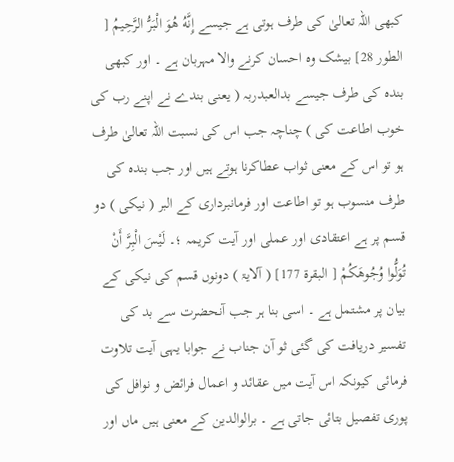کبھی اللہ تعالیٰ کی طرف ہوتی ہے جیسے إِنَّهُ هُوَ الْبَرُّ الرَّحِيمُ [ الطور 28] بیشک وہ احسان کرنے والا مہربان ہے ۔ اور کبھی بندہ کی طرف جیسے بدالعبدربہ ( یعنی بندے نے اپنے رب کی خوب اطاعت کی ) چناچہ جب اس کی نسبت اللہ تعالیٰ طرف ہو تو اس کے معنی ثواب عطاکرنا ہوتے ہیں اور جب بندہ کی طرف منسوب ہو تو اطاعت اور فرمانبرداری کے البر ( نیکی ) دو قسم پر ہے اعتقادی اور عملی اور آیت کریمہ ؛۔ لَيْسَ الْبِرَّ أَنْ تُوَلُّوا وُجُوهَكُمْ [ البقرة 177] ( آلایۃ ) دونوں قسم کی نیکی کے بیان پر مشتمل ہے ۔ اسی بنا ہر جب آنحضرت سے بد کی تفسیر دریافت کی گئی ثو آن جناب نے جوابا یہی آیت تلاوت فرمائی کیونکہ اس آیت میں عقائد و اعمال فرائض و نوافل کی پوری تفصیل بتائی جاتی ہے ۔ برالوالدین کے معنی ہیں ماں اور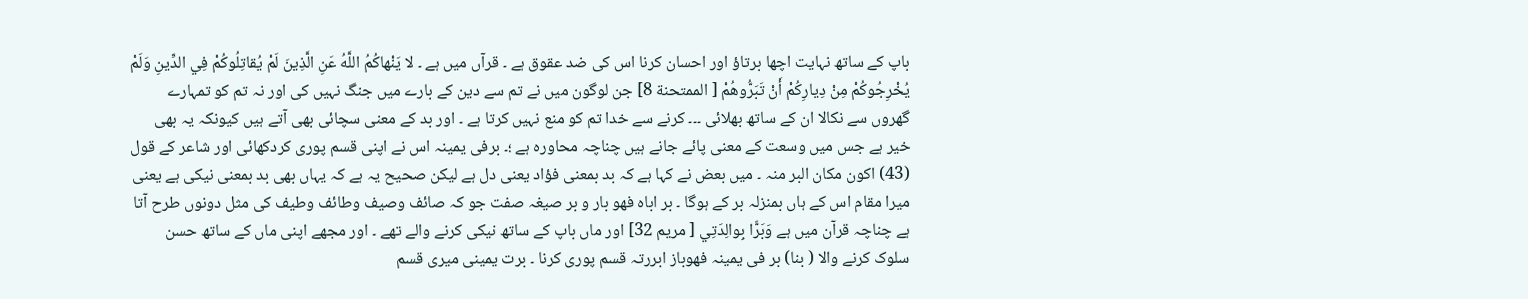باپ کے ساتھ نہایت اچھا برتاؤ اور احسان کرنا اس کی ضد عقوق ہے ۔ قرآں میں ہے ۔ لا يَنْهاكُمُ اللَّهُ عَنِ الَّذِينَ لَمْ يُقاتِلُوكُمْ فِي الدِّينِ وَلَمْ يُخْرِجُوكُمْ مِنْ دِيارِكُمْ أَنْ تَبَرُّوهُمْ [ الممتحنة 8] جن لوگون میں نے تم سے دین کے بارے میں جنگ نہیں کی اور نہ تم کو تمہارے گھروں سے نکالا ان کے ساتھ بھلائی ۔۔۔ کرنے سے خدا تم کو منع نہیں کرتا ہے ۔ اور بد کے معنی سچائی بھی آتے ہیں کیونکہ یہ بھی خیر ہے جس میں وسعت کے معنی پائے جانے ہیں چناچہ محاورہ ہے ؛۔ برفی یمینہ اس نے اپنی قسم پوری کردکھائی اور شاعر کے قول (43) اکون مکان البر منہ ۔ میں بعض نے کہا ہے کہ بد بمعنی فؤاد یعنی دل ہے لیکن صحیح یہ ہے کہ یہاں بھی بد بمعنی نیکی ہے یعنی میرا مقام اس کے ہاں بمنزلہ بر کے ہوگا ۔ بر اباہ فھو بار و بر صیغہ صفت جو کہ صائف وصیف وطائف وطیف کی مثل دونوں طرح آتا ہے چناچہ قرآن میں ہے وَبَرًّا بِوالِدَتِي [ مریم 32] اور ماں باپ کے ساتھ نیکی کرنے والے تھے ۔ اور مجھے اپنی ماں کے ساتھ حسن سلوک کرنے والا ( بنا) بر فی یمینہ فھوباز ابررتہ قسم پوری کرنا ۔ برت یمینی میری قسم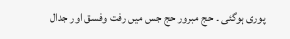پوری ہوگئی ۔ حج مبرور حج جس میں رفت وفسق اور جدال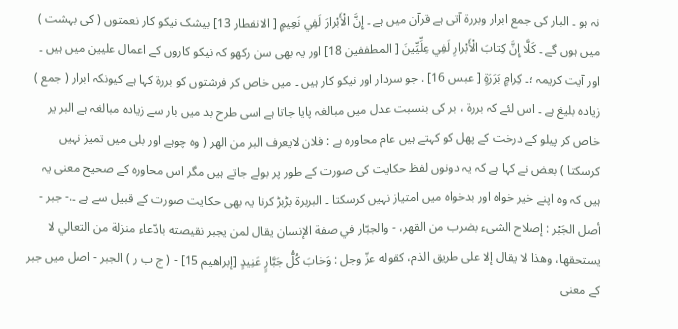نہ ہو ۔ البار کی جمع ابرار وبررۃ آتی ہے قرآن میں ہے ۔ إِنَّ الْأَبْرارَ لَفِي نَعِيمٍ [ الانفطار 13] بیشک نیکو کار نعمتوں ( کی بہشت ) میں ہوں گے ۔ كَلَّا إِنَّ كِتابَ الْأَبْرارِ لَفِي عِلِّيِّينَ [ المطففین 18] اور یہ بھی سن رکھو کہ نیکو کاروں کے اعمال علیین میں ہیں ۔ اور آیت کریمہ ؛۔ كِرامٍ بَرَرَةٍ [ عبس 16] . جو سردار اور نیکو کار ہیں ۔ میں خاص کر فرشتوں کو بررۃ کہا ہے کیونکہ ابرار ( جمع ) زیادہ بلیغ ہے ۔ اس لئے کہ بررۃ ، بر کی بنسبت عدل میں مبالغہ پایا جاتا ہے اسی طرح بد میں بار سے زیادہ مبالغہ ہے البر یر خاص کر پیلو کے درخت کے پھل کو کہتے ہیں عام محاورہ ہے : فلان لایعرف البر من الھر ( وہ چوہے اور بلی میں تمیز نہیں کرسکتا ) بعض نے کہا ہے کہ یہ دونوں لفظ حکایت کی صورت کے طور پر بولے جاتے ہیں مگر اس محاورہ کے صحیح معنی یہ ہیں کہ وہ اپنے خیر خواہ اور بدخواہ میں امتیاز نہیں کرسکتا ۔ البربرۃ بڑبڑ کرنا یہ بھی حکایت صورت کے قبیل سے ہے ۔.- جبر - أصل الجَبْر : إصلاح الشیء بضرب من القهر، - والجبّار في صفة الإنسان يقال لمن يجبر نقیصته بادّعاء منزلة من التعالي لا يستحقها، وهذا لا يقال إلا علی طریق الذم، کقوله عزّ وجل : وَخابَ كُلُّ جَبَّارٍ عَنِيدٍ [إبراهيم 15] - ( ج ب ر ) الجبر - اصل میں جبر کے معنی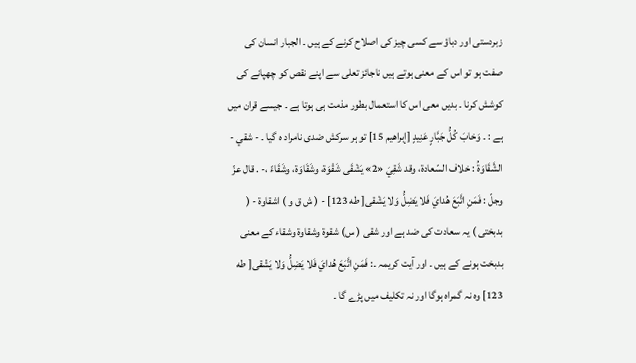زبردستی اور دباؤ سے کسی چیز کی اصلاح کرنے کے ہیں ۔ الجبار انسان کی صفت ہو تو اس کے معنی ہوتے ہیں ناجائز تعلی سے اپنے نقص کو چھپانے کی کوشش کرنا ۔ بدیں معی اس کا استعمال بطور مذمت ہی ہوتا ہے ۔ جیسے قران میں ہے : ۔ وَخابَ كُلُّ جَبَّارٍ عَنِيدٍ [إبراهيم 15] تو ہر سرکش ضدی نامراد ہ گیا ۔ - شقي - الشَّقَاوَةُ : خلاف السّعادة، وقد شَقِيَ «2» يَشْقَى شَقْوَة، وشَقَاوَة، وشَقَاءً ،- . قال عزّ وجلّ : فَمَنِ اتَّبَعَ هُدايَ فَلا يَضِلُّ وَلا يَشْقى[ طه 123] - ( ش ق و ) اشقاوۃ - ( بدبختی ) یہ سعادت کی ضد ہے اور شقی ( س) شقوۃ وشقاوۃ وشقاء کے معنی بدبخت ہونے کے ہیں ۔ اور آیت کریمہ ۔: فَمَنِ اتَّبَعَ هُدايَ فَلا يَضِلُّ وَلا يَشْقى[ طه 123] وہ نہ گمراہ ہوگا اور نہ تکلیف میں پڑے گا ۔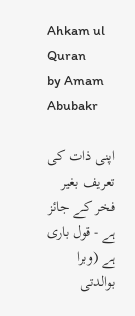Ahkam ul Quran
by Amam Abubakr

اپنی ذات کی تعریف بغیر فخر کے جائز ہے - قول باری ہے (وبرا بوالدتی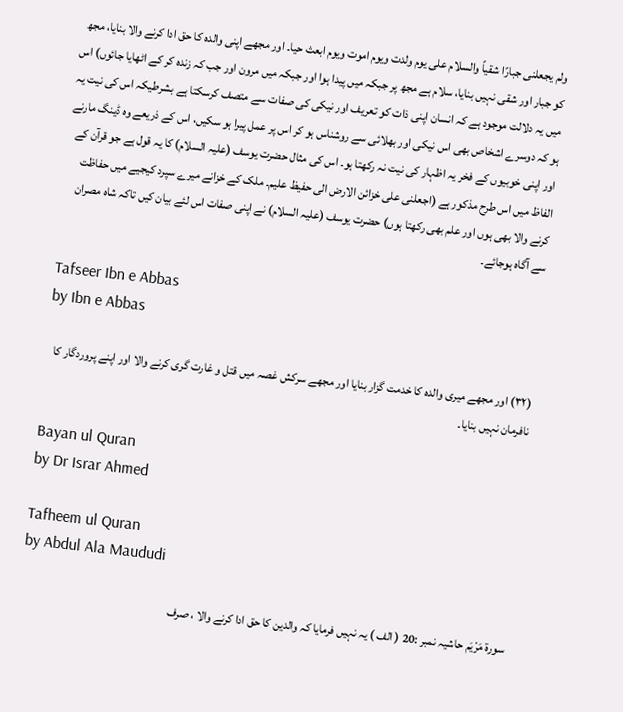ولم یجعلنی جبارًا شقیاً والسلام علی یوم ولدت ویوم اموت ویوم ابعث حیا۔ اور مجھے اپنی والدہ کا حق ادا کرنے والا بنایا، مجھ کو جبار اور شقی نہیں بنایا، سلام ہے مجھ پر جبکہ میں پیدا ہوا اور جبکہ میں مرون اور جب کہ زندہ کر کے اٹھایا جائوں) اس میں یہ دلالت موجود ہے کہ انسان اپنی ذات کو تعریف اور نیکی کی صفات سے متصف کرسکتا ہے بشرطیکہ اس کی نیت یہ ہو کہ دوسرے اشخاص بھی اس نیکی اور بھلائی سے روشناس ہو کر اس پر عمل پیرا ہو سکیں، اس کے ذریعے وہ ڈینگ مارنے اور اپنی خوبیوں کے فخر یہ اظہار کی نیت نہ رکھتا ہو۔ اس کی مثال حضرت یوسف (علیہ السلام) کا یہ قول ہے جو قرآن کے الفاظ میں اس طرح مذکور ہے (اجعلنی علی خزائن الارض الی حفیظ علیم۔ ملک کے خزانے میرے سپرد کیجیے میں حفاظت کرنے والا بھی ہوں اور علم بھی رکھتا ہوں) حضرت یوسف (علیہ السلام) نے اپنی صفات اس لئے بیان کیں تاکہ شاہ مصران سے آگاہ ہوجائے۔

Tafseer Ibn e Abbas
by Ibn e Abbas

(٣٢) اور مجھے میری والدہ کا خدمت گزار بنایا اور مجھے سرکش غصہ میں قتل و غارت گری کرنے والا اور اپنے پروردگار کا نافرمان نہیں بنایا۔

Bayan ul Quran
by Dr Israr Ahmed

Tafheem ul Quran
by Abdul Ala Maududi

سورة مَرْیَم حاشیہ نمبر :20 ( الف ) یہ نہیں فرمایا کہ والدین کا حق ادا کرنے والا ، صرف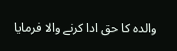والدہ کا حق ادا کرنے والا فرمایا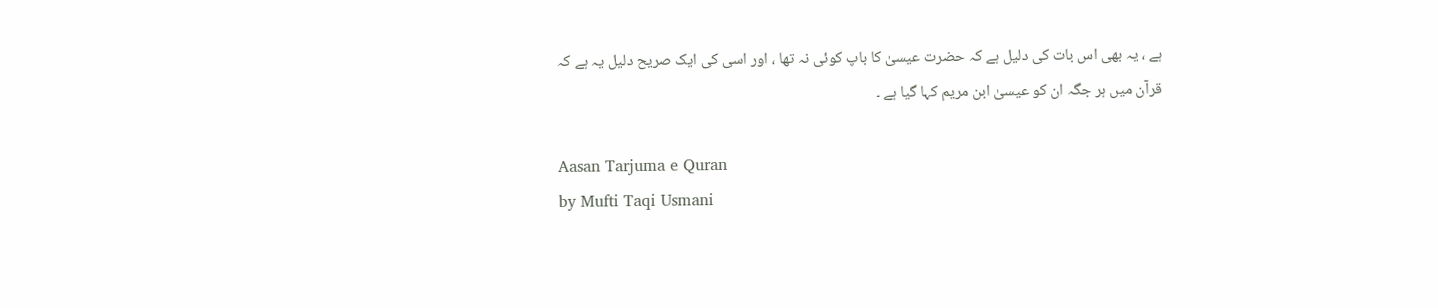ہے ، یہ بھی اس بات کی دلیل ہے کہ حضرت عیسیٰ کا باپ کوئی نہ تھا ، اور اسی کی ایک صریح دلیل یہ ہے کہ قرآن میں ہر جگہ ان کو عیسیٰ ابن مریم کہا گیا ہے ۔

Aasan Tarjuma e Quran
by Mufti Taqi Usmani